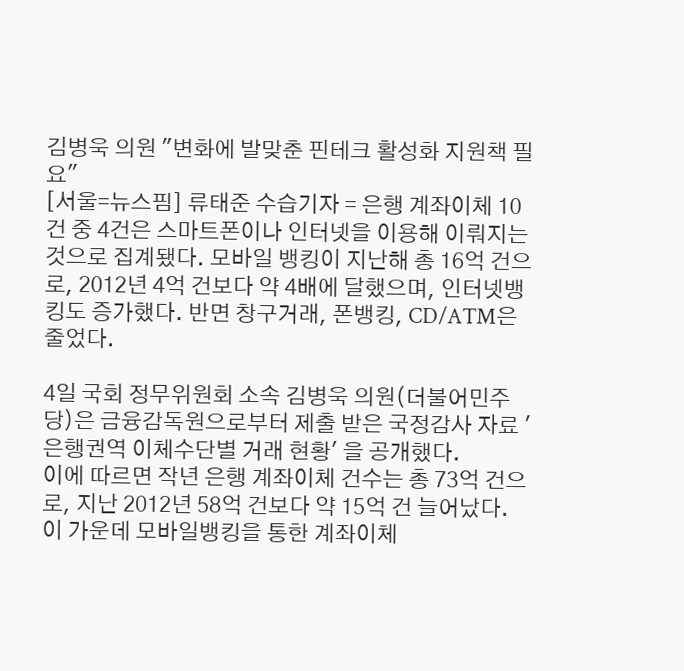김병욱 의원 "변화에 발맞춘 핀테크 활성화 지원책 필요"
[서울=뉴스핌] 류태준 수습기자 = 은행 계좌이체 10건 중 4건은 스마트폰이나 인터넷을 이용해 이뤄지는 것으로 집계됐다. 모바일 뱅킹이 지난해 총 16억 건으로, 2012년 4억 건보다 약 4배에 달했으며, 인터넷뱅킹도 증가했다. 반면 창구거래, 폰뱅킹, CD/ATM은 줄었다.

4일 국회 정무위원회 소속 김병욱 의원(더불어민주당)은 금융감독원으로부터 제출 받은 국정감사 자료 '은행권역 이체수단별 거래 현황' 을 공개했다.
이에 따르면 작년 은행 계좌이체 건수는 총 73억 건으로, 지난 2012년 58억 건보다 약 15억 건 늘어났다.
이 가운데 모바일뱅킹을 통한 계좌이체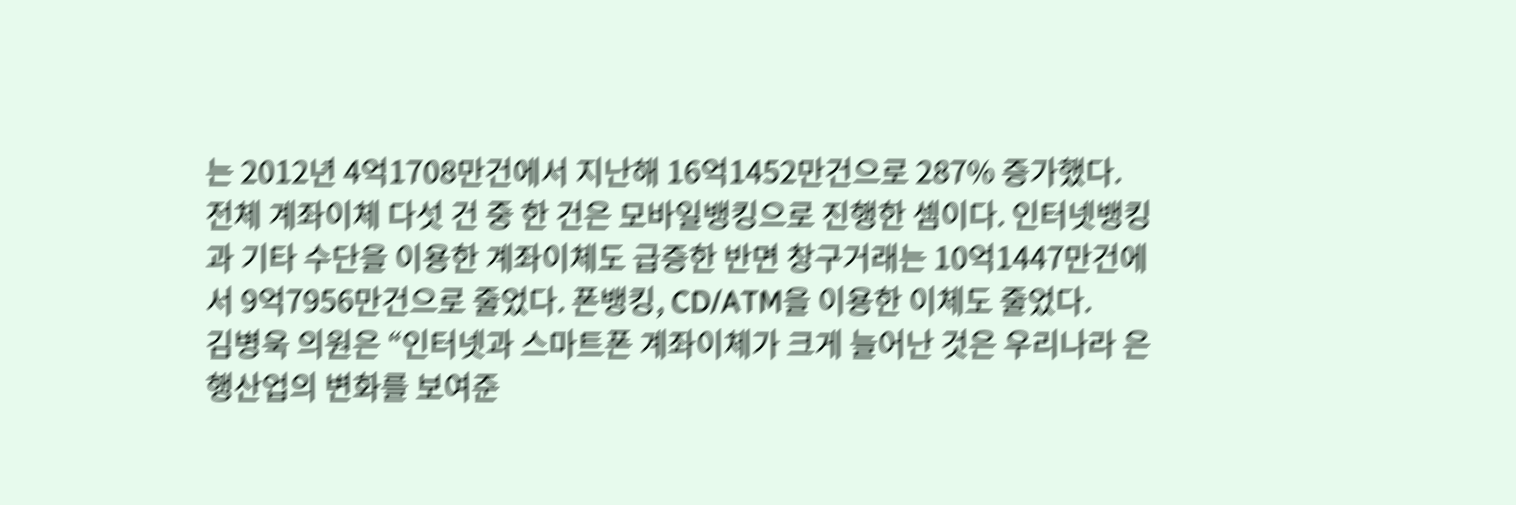는 2012년 4억1708만건에서 지난해 16억1452만건으로 287% 증가했다. 전체 계좌이체 다섯 건 중 한 건은 모바일뱅킹으로 진행한 셈이다. 인터넷뱅킹과 기타 수단을 이용한 계좌이체도 급증한 반면 창구거래는 10억1447만건에서 9억7956만건으로 줄었다. 폰뱅킹, CD/ATM을 이용한 이체도 줄었다.
김병욱 의원은 “인터넷과 스마트폰 계좌이체가 크게 늘어난 것은 우리나라 은행산업의 변화를 보여준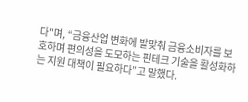다"며, “금융산업 변화에 발맞춰 금융소비자를 보호하며 편의성을 도모하는 핀테크 기술을 활성화하는 지원 대책이 필요하다”고 말했다.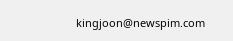kingjoon@newspim.com